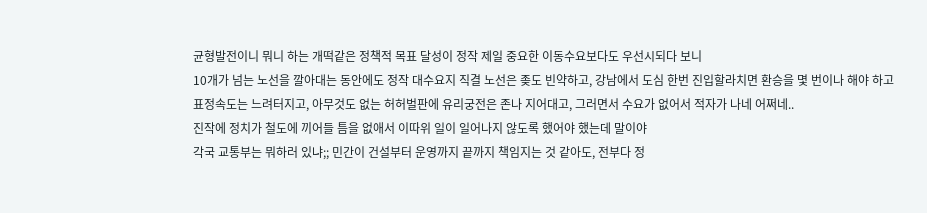균형발전이니 뭐니 하는 개떡같은 정책적 목표 달성이 정작 제일 중요한 이동수요보다도 우선시되다 보니
10개가 넘는 노선을 깔아대는 동안에도 정작 대수요지 직결 노선은 좆도 빈약하고, 강남에서 도심 한번 진입할라치면 환승을 몇 번이나 해야 하고
표정속도는 느려터지고, 아무것도 없는 허허벌판에 유리궁전은 존나 지어대고, 그러면서 수요가 없어서 적자가 나네 어쩌네..
진작에 정치가 철도에 끼어들 틈을 없애서 이따위 일이 일어나지 않도록 했어야 했는데 말이야
각국 교통부는 뭐하러 있냐;; 민간이 건설부터 운영까지 끝까지 책임지는 것 같아도, 전부다 정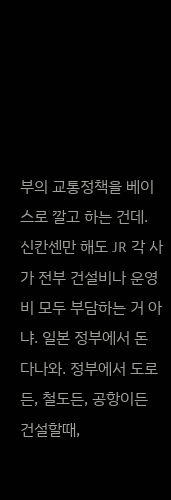부의 교통정책을 베이스로 깔고 하는 건데. 신칸센만 해도 JR 각 사가 전부 건설비나 운영비 모두 부담하는 거 아냐. 일본 정부에서 돈 다나와. 정부에서 도로든, 철도든, 공항이든 건설할때,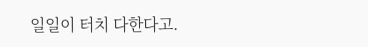일일이 터치 다한다고.